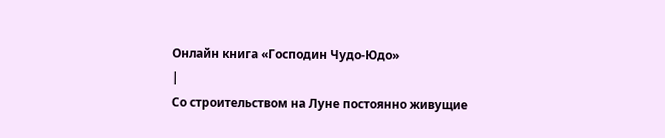Онлайн книга «Господин Чудо-Юдо»
|
Со строительством на Луне постоянно живущие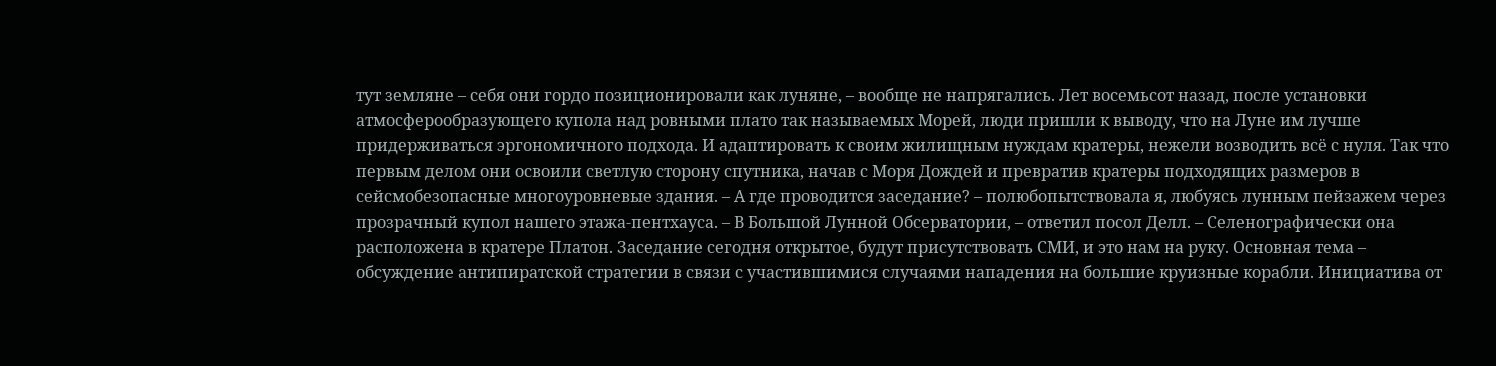тут земляне – себя они гордо позиционировали как луняне, – вообще не напрягались. Лет восемьсот назад, после установки атмосферообразующего купола над ровными плато так называемых Морей, люди пришли к выводу, что на Луне им лучше придерживаться эргономичного подхода. И адаптировать к своим жилищным нуждам кратеры, нежели возводить всё с нуля. Так что первым делом они освоили светлую сторону спутника, начав с Моря Дождей и превратив кратеры подходящих размеров в сейсмобезопасные многоуровневые здания. – А где проводится заседание? – полюбопытствовала я, любуясь лунным пейзажем через прозрачный купол нашего этажа-пентхауса. – В Большой Лунной Обсерватории, – ответил посол Делл. – Селенографически она расположена в кратере Платон. Заседание сегодня открытое, будут присутствовать СМИ, и это нам на руку. Основная тема – обсуждение антипиратской стратегии в связи с участившимися случаями нападения на большие круизные корабли. Инициатива от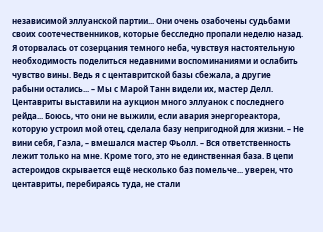независимой эллуанской партии... Они очень озабочены судьбами своих соотечественников, которые бесследно пропали неделю назад. Я оторвалась от созерцания темного неба, чувствуя настоятельную необходимость поделиться недавними воспоминаниями и ослабить чувство вины. Ведь я с центавритской базы сбежала, а другие рабыни остались... – Мы с Марой Танн видели их, мастер Делл. Центавриты выставили на аукцион много эллуанок с последнего рейда... Боюсь, что они не выжили, если авария энергореактора, которую устроил мой отец, сделала базу непригодной для жизни. – Не вини себя, Гаэла, – вмешался мастер Фьолл. – Вся ответственность лежит только на мне. Кроме того, это не единственная база. В цепи астероидов скрывается ещё несколько баз помельче... уверен, что центавриты, перебираясь туда, не стали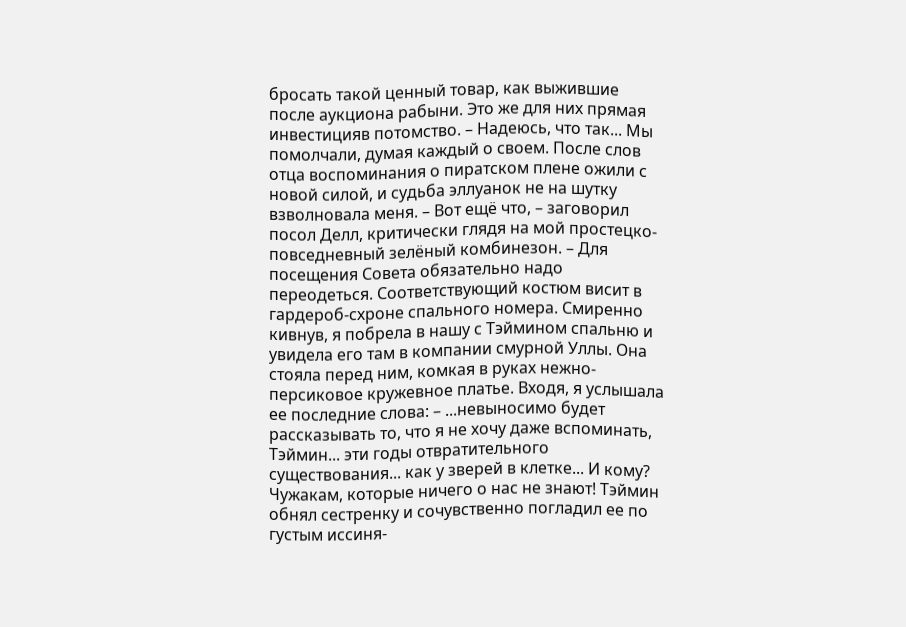бросать такой ценный товар, как выжившие после аукциона рабыни. Это же для них прямая инвестицияв потомство. – Надеюсь, что так... Мы помолчали, думая каждый о своем. После слов отца воспоминания о пиратском плене ожили с новой силой, и судьба эллуанок не на шутку взволновала меня. – Вот ещё что, – заговорил посол Делл, критически глядя на мой простецко-повседневный зелёный комбинезон. – Для посещения Совета обязательно надо переодеться. Соответствующий костюм висит в гардероб-схроне спального номера. Смиренно кивнув, я побрела в нашу с Тэймином спальню и увидела его там в компании смурной Уллы. Она стояла перед ним, комкая в руках нежно-персиковое кружевное платье. Входя, я услышала ее последние слова: – ...невыносимо будет рассказывать то, что я не хочу даже вспоминать, Тэймин... эти годы отвратительного существования... как у зверей в клетке... И кому? Чужакам, которые ничего о нас не знают! Тэймин обнял сестренку и сочувственно погладил ее по густым иссиня-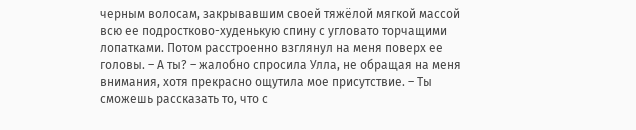черным волосам, закрывавшим своей тяжёлой мягкой массой всю ее подростково-худенькую спину с угловато торчащими лопатками. Потом расстроенно взглянул на меня поверх ее головы. – А ты? – жалобно спросила Улла, не обращая на меня внимания, хотя прекрасно ощутила мое присутствие. – Ты сможешь рассказать то, что с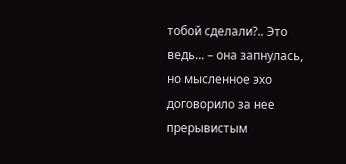тобой сделали?.. Это ведь... – она запнулась, но мысленное эхо договорило за нее прерывистым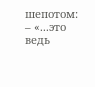шепотом: – «...это ведь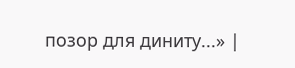позор для диниту...» |